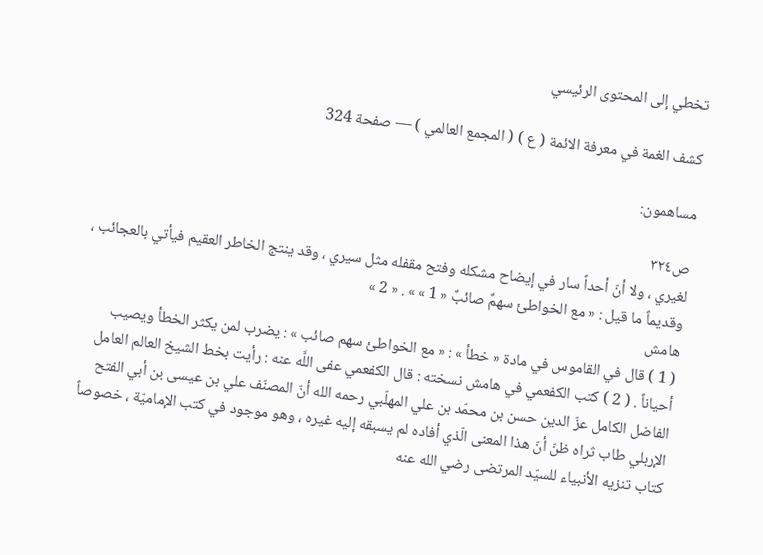تخطي إلى المحتوى الرئيسي

كشف الغمة في معرفة الائمة ( ع ) ( المجمع العالمي ) — صفحة 324

مساهمون:

ص٣٢٤
لغيري ، ولا أنّ أحداً سار في إيضاح مشكله وفتح مقفله مثل سيري ، وقد ينتج الخاطر العقيم فيأتي بالعجائب ، وقديماً ما قيل : « مع الخواطئ سهمٌ صائبٌ « 1 » » . « 2 »
هامش
( 1 ) قال في القاموس في مادة « خطأ » : « مع الخواطئ سهم صائب » : يضرب لمن يكثر الخطأ ويصيب أحياناً . ( 2 ) كتب الكفعمي في هامش نسخته : قال الكفعمي عفى اللَّه عنه : رأيت بخط الشيخ العالم العامل الفاضل الكامل عزّ الدين حسن بن محمّد بن علي المهلّبي رحمه الله أنّ المصنّف علي بن عيسى بن أبي الفتح الإربلي طاب ثراه ظنّ أنّ هذا المعنى الّذي أفاده لم يسبقه إليه غيره ، وهو موجود في كتب الإماميّة ، خصوصاً كتاب تنزيه الأنبياء للسيّد المرتضى رضي الله عنه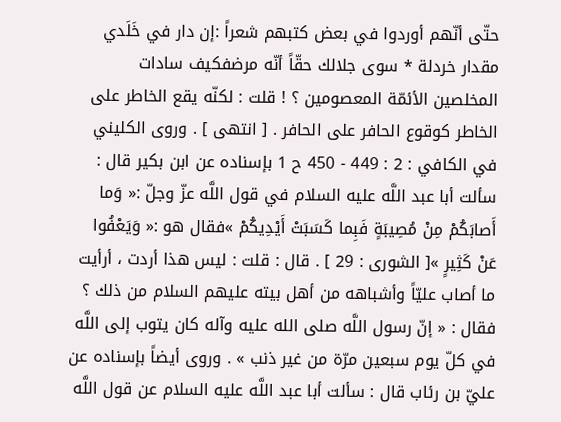حتّى أنّهم أوردوا في بعض كتبهم شعراً :إن دار في خَلَدي مقدار خردلة * سوى جلالك حقّاً أنّه مرضفكيف سادات المخلصين الأئمّة المعصومين ؟ ! قلت : لكنّه يقع الخاطر على الخاطر كوقوع الحافر على الحافر . [ انتهى ] . وروى الكليني في الكافي : 2 : 449 - 450 ح 1 بإسناده عن ابن بكير قال : سألت أبا عبد اللَّه عليه السلام في قول اللَّه عزّ وجلّ :« وَما أَصابَكُمْ مِنْ مُصِيبَةٍ فَبِما كَسَبَتْ أَيْدِيكُمْ »فقال هو :« وَيَعْفُوا عَنْ كَثِيرٍ »[ الشورى : 29 ] . قال : قلت : ليس هذا أردت ، أرأيت ما أصاب عليّاً وأشباهه من أهل بيته عليهم السلام من ذلك ؟ فقال : « إنّ رسول اللَّه صلى الله عليه وآله كان يتوب إلى اللَّه في كلّ يوم سبعين مرّة من غير ذنب » . وروى أيضاً بإسناده عن عليّ بن رئاب قال : سألت أبا عبد اللَّه عليه السلام عن قول اللَّه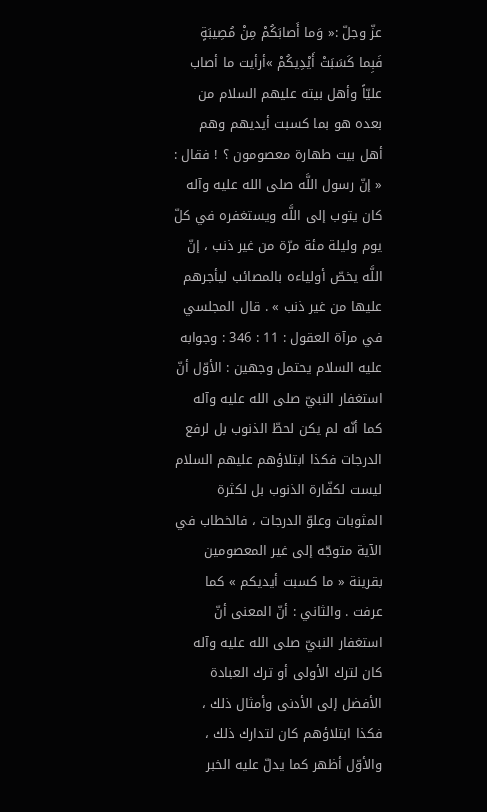عزّ وجلّ :« وَما أَصابَكُمْ مِنْ مُصِيبَةٍ فَبِما كَسَبَتْ أَيْدِيكُمْ »أرأيت ما أصاب عليّاً وأهل بيته عليهم السلام من بعده هو بما كسبت أيديهم وهم أهل بيت طهارة معصومون ؟ ! فقال : « إنّ رسول اللَّه صلى الله عليه وآله كان يتوب إلى اللَّه ويستغفره في كلّ يوم وليلة مئة مرّة من غير ذنب ، إنّ اللَّه يخصّ أولياءه بالمصائب ليأجرهم عليها من غير ذنب » . قال المجلسي في مرآة العقول : 11 : 346 : وجوابه عليه السلام يحتمل وجهين : الأوّل أنّ استغفار النبيّ صلى الله عليه وآله كما أنّه لم يكن لحطّ الذنوب بل لرفع الدرجات فكذا ابتلاؤهم عليهم السلام ليست لكفّارة الذنوب بل لكثرة المثوبات وعلوّ الدرجات ، فالخطاب في الآية متوجّه إلى غير المعصومين بقرينة « ما كسبت أيديكم » كما عرفت . والثاني : أنّ المعنى أنّ استغفار النبيّ صلى الله عليه وآله كان لترك الأولى أو ترك العبادة الأفضل إلى الأدنى وأمثال ذلك ، فكذا ابتلاؤهم كان لتدارك ذلك ، والأوّل أظهر كما يدلّ عليه الخبر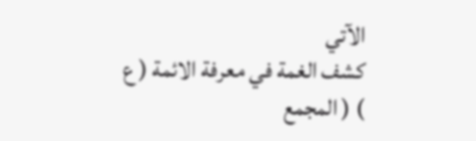الآتي
كشف الغمة في معرفة الائمة ( ع ) ( المجمع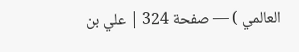العالمي ) — صفحة 324 | علي بن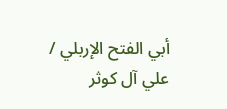أبي الفتح الإربلي / علي آل كوثر